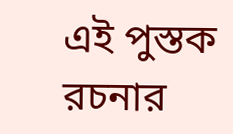এই পুস্তক রচনার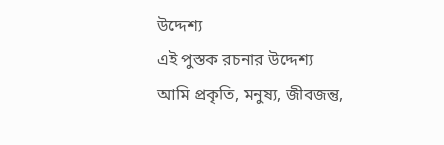উদ্দেশ্য
এই পুস্তক রচনার উদ্দেশ্য
আমি প্রকৃতি, মনুষ্য, জীবজন্তু,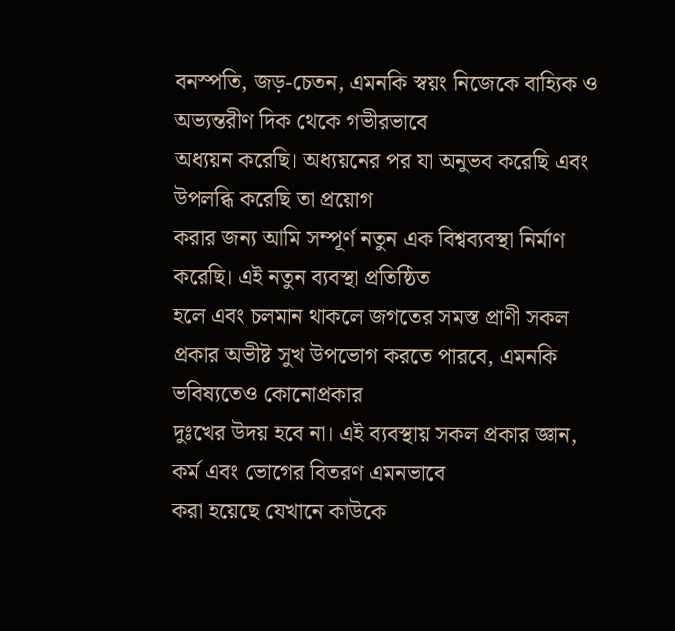বনস্পতি, জড়-চেতন, এমনকি স্বয়ং নিজেকে বাহ্যিক ও অভ্যন্তরীণ দিক থেকে গভীরভাবে
অধ্যয়ন করেছি। অধ্যয়নের পর যা অনুভব করেছি এবং উপলব্ধি করেছি তা প্রয়োগ
করার জন্য আমি সম্পূর্ণ নতুন এক বিশ্বব্যবস্থা নির্মাণ করেছি। এই নতুন ব্যবস্থা প্রতিষ্ঠিত
হলে এবং চলমান থাকলে জগতের সমস্ত প্রাণী সকল প্রকার অভীষ্ট সুখ উপভোগ করতে পারবে, এমনকি ভবিষ্যতেও কোনোপ্রকার
দুঃখের উদয় হবে না। এই ব্যবস্থায় সকল প্রকার জ্ঞান, কর্ম এবং ভোগের বিতরণ এমনভাবে
করা হয়েছে যেখানে কাউকে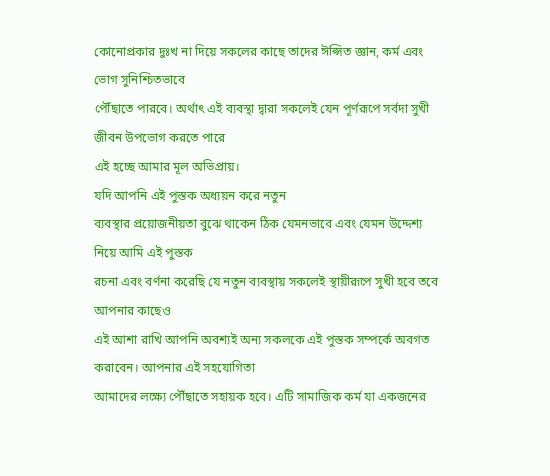কোনোপ্রকার দুঃখ না দিয়ে সকলের কাছে তাদের ঈপ্সিত জ্ঞান, কর্ম এবং ভোগ সুনিশ্চিতভাবে
পৌঁছাতে পারবে। অর্থাৎ এই ব্যবস্থা দ্বারা সকলেই যেন পূর্ণরূপে সর্বদা সুখী জীবন উপভোগ করতে পারে
এই হচ্ছে আমার মূল অভিপ্রায়।
যদি আপনি এই পুস্তক অধ্যয়ন করে নতুন
ব্যবস্থার প্রয়োজনীয়তা বুঝে থাকেন ঠিক যেমনভাবে এবং যেমন উদ্দেশ্য নিয়ে আমি এই পুস্তক
রচনা এবং বর্ণনা করেছি যে নতুন ব্যবস্থায় সকলেই স্থায়ীরূপে সুখী হবে তবে আপনার কাছেও
এই আশা রাখি আপনি অবশ্যই অন্য সকলকে এই পুস্তক সম্পর্কে অবগত করাবেন। আপনার এই সহযোগিতা
আমাদের লক্ষ্যে পৌঁছাতে সহায়ক হবে। এটি সামাজিক কর্ম যা একজনের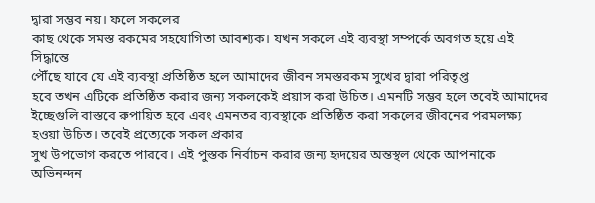দ্বারা সম্ভব নয়। ফলে সকলের
কাছ থেকে সমস্ত রকমের সহযোগিতা আবশ্যক। যখন সকলে এই ব্যবস্থা সম্পর্কে অবগত হয়ে এই সিদ্ধান্তে
পৌঁছে যাবে যে এই ব্যবস্থা প্রতিষ্ঠিত হলে আমাদের জীবন সমস্তরকম সুখের দ্বারা পরিতৃপ্ত
হবে তখন এটিকে প্রতিষ্ঠিত করার জন্য সকলকেই প্রয়াস করা উচিত। এমনটি সম্ভব হলে তবেই আমাদের
ইচ্ছেগুলি বাস্তবে রুপায়িত হবে এবং এমনতর ব্যবস্থাকে প্রতিষ্ঠিত করা সকলের জীবনের পরমলক্ষ্য হওয়া উচিত। তবেই প্রত্যেকে সকল প্রকার
সুখ উপভোগ করতে পারবে। এই পুস্তক নির্বাচন করার জন্য হৃদয়ের অন্তস্থল থেকে আপনাকে
অভিনন্দন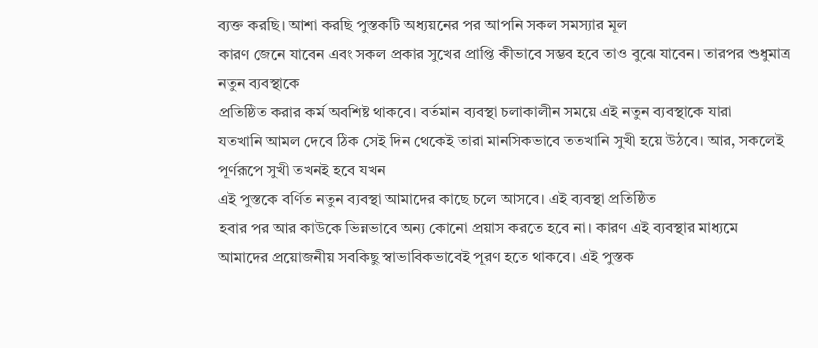ব্যক্ত করছি। আশা করছি পুস্তকটি অধ্যয়নের পর আপনি সকল সমস্যার মূল
কারণ জেনে যাবেন এবং সকল প্রকার সুখের প্রাপ্তি কীভাবে সম্ভব হবে তাও বুঝে যাবেন। তারপর শুধুমাত্র নতুন ব্যবস্থাকে
প্রতিষ্ঠিত করার কর্ম অবশিষ্ট থাকবে। বর্তমান ব্যবস্থা চলাকালীন সময়ে এই নতুন ব্যবস্থাকে যারা
যতখানি আমল দেবে ঠিক সেই দিন থেকেই তারা মানসিকভাবে ততখানি সুখী হয়ে উঠবে। আর, সকলেই পূর্ণরূপে সুখী তখনই হবে যখন
এই পুস্তকে বর্ণিত নতুন ব্যবস্থা আমাদের কাছে চলে আসবে। এই ব্যবস্থা প্রতিষ্ঠিত
হবার পর আর কাউকে ভিন্নভাবে অন্য কোনো প্রয়াস করতে হবে না। কারণ এই ব্যবস্থার মাধ্যমে
আমাদের প্রয়োজনীয় সবকিছু স্বাভাবিকভাবেই পূরণ হতে থাকবে। এই পুস্তক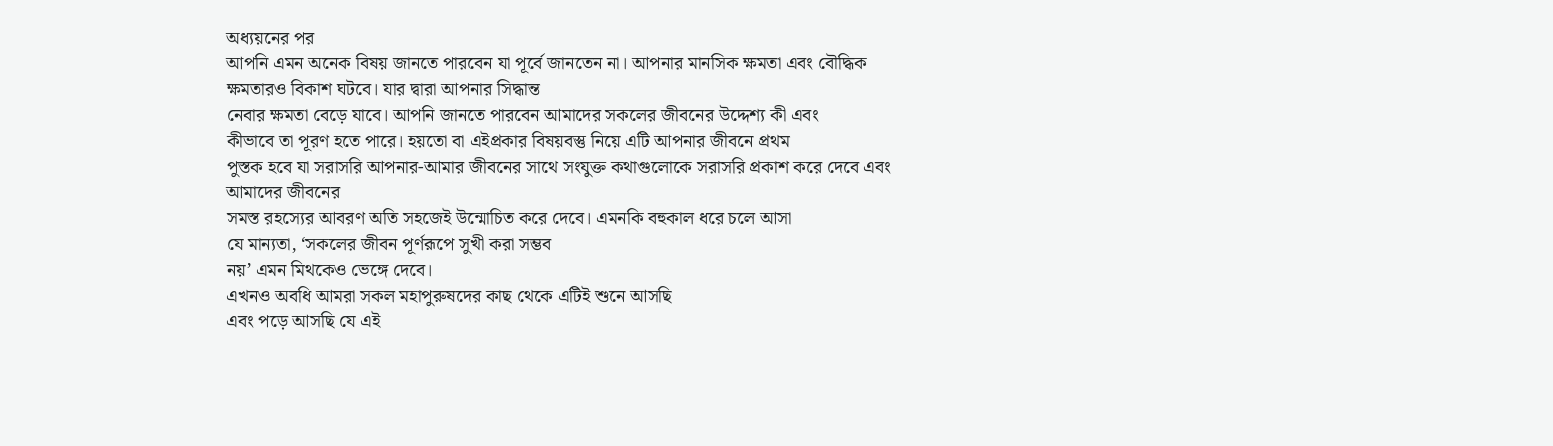অধ্যয়নের পর
আপনি এমন অনেক বিষয় জানতে পারবেন যা পূর্বে জানতেন না। আপনার মানসিক ক্ষমতা এবং বৌদ্ধিক ক্ষমতারও বিকাশ ঘটবে। যার দ্বারা আপনার সিদ্ধান্ত
নেবার ক্ষমতা বেড়ে যাবে। আপনি জানতে পারবেন আমাদের সকলের জীবনের উদ্দেশ্য কী এবং
কীভাবে তা পূরণ হতে পারে। হয়তো বা এইপ্রকার বিষয়বস্তু নিয়ে এটি আপনার জীবনে প্রথম
পুস্তক হবে যা সরাসরি আপনার-আমার জীবনের সাথে সংযুক্ত কথাগুলোকে সরাসরি প্রকাশ করে দেবে এবং আমাদের জীবনের
সমস্ত রহস্যের আবরণ অতি সহজেই উন্মোচিত করে দেবে। এমনকি বহুকাল ধরে চলে আসা
যে মান্যতা, ‘সকলের জীবন পূর্ণরূপে সুখী করা সম্ভব
নয়’ এমন মিথকেও ভেঙ্গে দেবে।
এখনও অবধি আমরা সকল মহাপুরুষদের কাছ থেকে এটিই শুনে আসছি
এবং পড়ে আসছি যে এই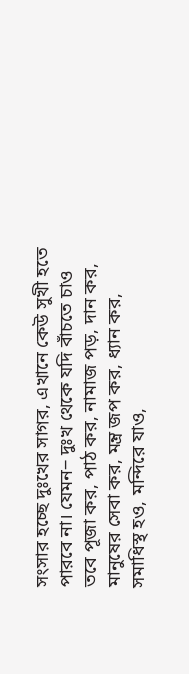সংসার হচ্ছে দুঃখের সাগর, এখানে কেউ সুখী হতে পারবে না। যেমন‒ দুঃখ থেকে যদি বাঁচতে চাও তবে পূজা কর, পাঠ কর, নামাজ পড়, দান কর, মানুষের সেবা কর, মন্ত্র জপ কর, ধ্যান কর, সমাধিস্থ হও, মন্দিরে যাও,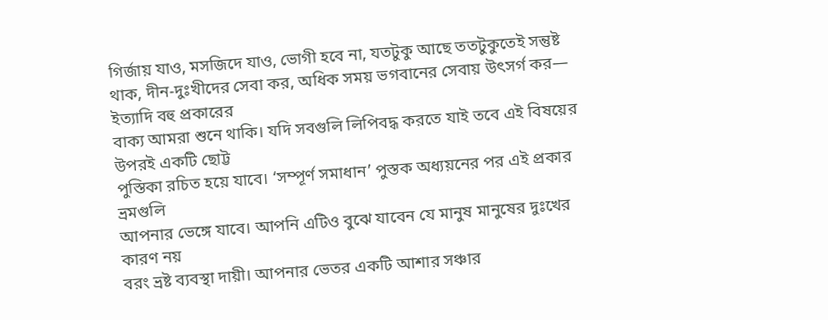গির্জায় যাও, মসজিদে যাও, ভোগী হবে না, যতটুকু আছে ততটুকুতেই সন্তুষ্ট থাক, দীন-দুঃখীদের সেবা কর, অধিক সময় ভগবানের সেবায় উৎসর্গ কর— ইত্যাদি বহু প্রকারের
বাক্য আমরা শুনে থাকি। যদি সবগুলি লিপিবদ্ধ করতে যাই তবে এই বিষয়ের উপরই একটি ছোট্ট
পুস্তিকা রচিত হয়ে যাবে। ‘সম্পূর্ণ সমাধান’ পুস্তক অধ্যয়নের পর এই প্রকার ভ্রমগুলি
আপনার ভেঙ্গে যাবে। আপনি এটিও বুঝে যাবেন যে মানুষ মানুষের দুঃখের কারণ নয়
বরং ভ্রষ্ট ব্যবস্থা দায়ী। আপনার ভেতর একটি আশার সঞ্চার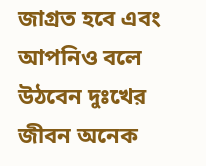জাগ্রত হবে এবং আপনিও বলে
উঠবেন দুঃখের জীবন অনেক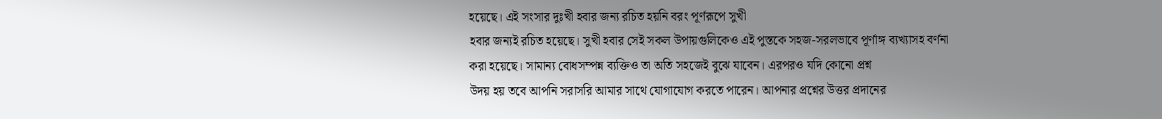হয়েছে। এই সংসার দুঃখী হবার জন্য রচিত হয়নি বরং পূর্ণরূপে সুখী
হবার জন্যই রচিত হয়েছে। সুখী হবার সেই সকল উপায়গুলিকেও এই পুস্তকে সহজ-সরলভাবে পূর্ণাঙ্গ ব্যখ্যাসহ বর্ণনা
করা হয়েছে। সামান্য বোধসম্পন্ন ব্যক্তিও তা অতি সহজেই বুঝে যাবেন। এরপরও যদি কোনো প্রশ্ন
উদয় হয় তবে আপনি সরাসরি আমার সাথে যোগাযোগ করতে পারেন। আপনার প্রশ্নের উত্তর প্রদানের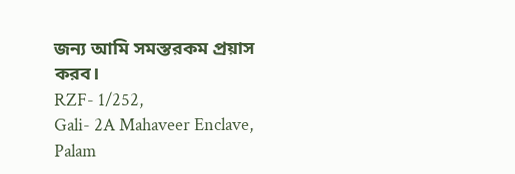জন্য আমি সমস্তরকম প্রয়াস করব।
RZF- 1/252,
Gali- 2A Mahaveer Enclave,
Palam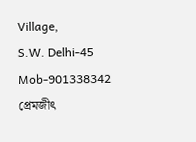Village,
S.W. Delhi-45
Mob-901338342 প্রেমজীৎ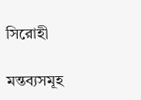সিরোহী

মন্তব্যসমূহ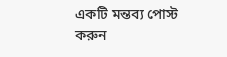একটি মন্তব্য পোস্ট করুন